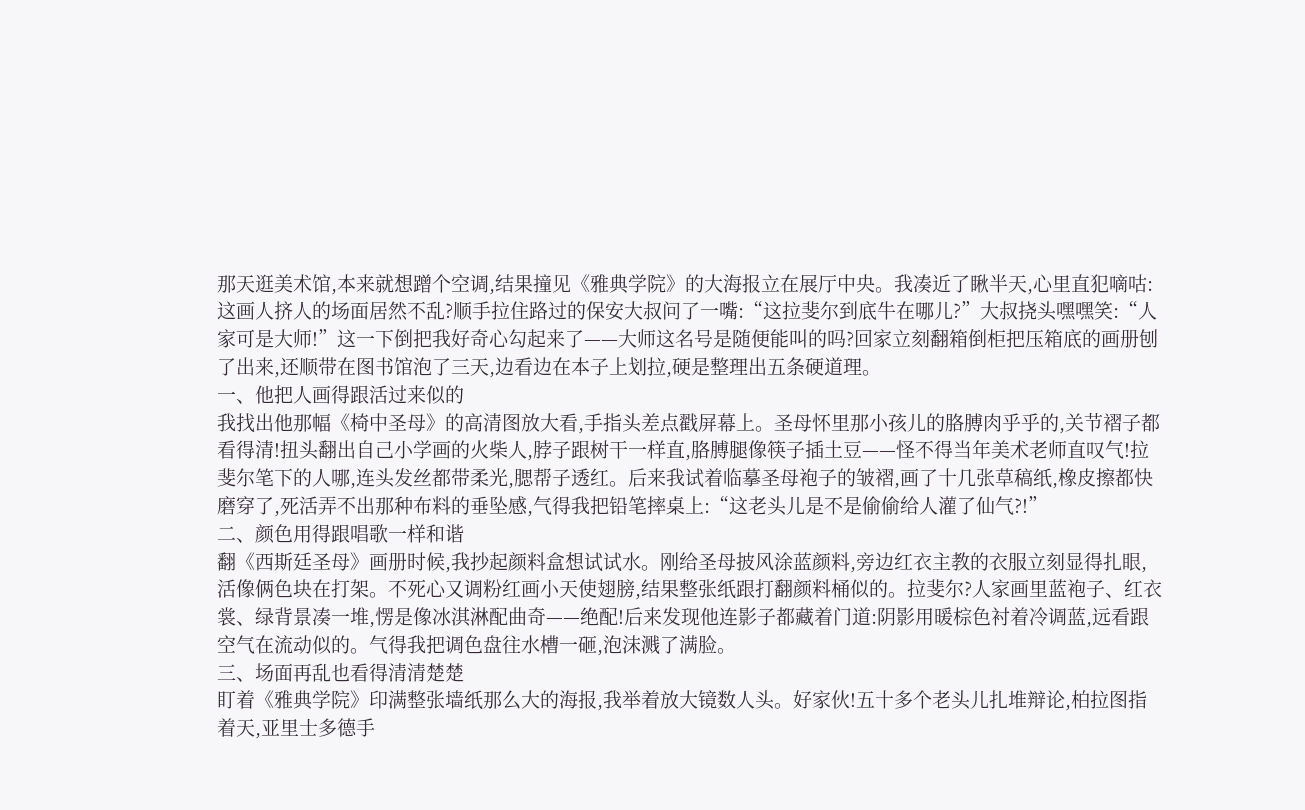那天逛美术馆,本来就想蹭个空调,结果撞见《雅典学院》的大海报立在展厅中央。我凑近了瞅半天,心里直犯嘀咕:这画人挤人的场面居然不乱?顺手拉住路过的保安大叔问了一嘴:“这拉斐尔到底牛在哪儿?”大叔挠头嘿嘿笑:“人家可是大师!”这一下倒把我好奇心勾起来了——大师这名号是随便能叫的吗?回家立刻翻箱倒柜把压箱底的画册刨了出来,还顺带在图书馆泡了三天,边看边在本子上划拉,硬是整理出五条硬道理。
一、他把人画得跟活过来似的
我找出他那幅《椅中圣母》的高清图放大看,手指头差点戳屏幕上。圣母怀里那小孩儿的胳膊肉乎乎的,关节褶子都看得清!扭头翻出自己小学画的火柴人,脖子跟树干一样直,胳膊腿像筷子插土豆——怪不得当年美术老师直叹气!拉斐尔笔下的人哪,连头发丝都带柔光,腮帮子透红。后来我试着临摹圣母袍子的皱褶,画了十几张草稿纸,橡皮擦都快磨穿了,死活弄不出那种布料的垂坠感,气得我把铅笔摔桌上:“这老头儿是不是偷偷给人灌了仙气?!”
二、颜色用得跟唱歌一样和谐
翻《西斯廷圣母》画册时候,我抄起颜料盒想试试水。刚给圣母披风涂蓝颜料,旁边红衣主教的衣服立刻显得扎眼,活像俩色块在打架。不死心又调粉红画小天使翅膀,结果整张纸跟打翻颜料桶似的。拉斐尔?人家画里蓝袍子、红衣裳、绿背景凑一堆,愣是像冰淇淋配曲奇——绝配!后来发现他连影子都藏着门道:阴影用暖棕色衬着冷调蓝,远看跟空气在流动似的。气得我把调色盘往水槽一砸,泡沫溅了满脸。
三、场面再乱也看得清清楚楚
盯着《雅典学院》印满整张墙纸那么大的海报,我举着放大镜数人头。好家伙!五十多个老头儿扎堆辩论,柏拉图指着天,亚里士多德手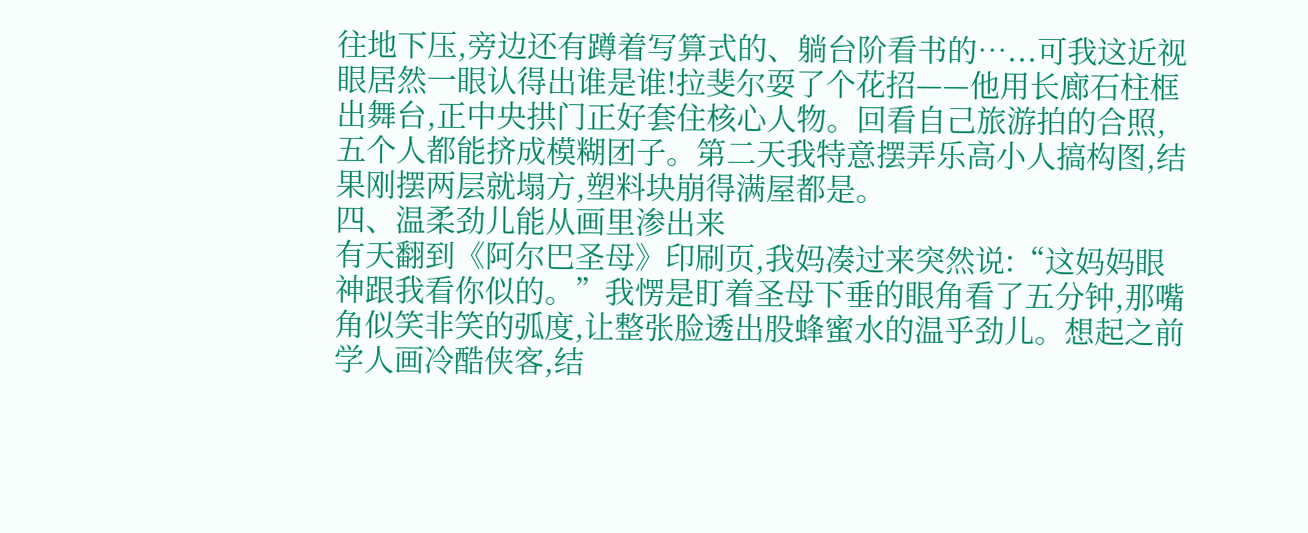往地下压,旁边还有蹲着写算式的、躺台阶看书的…...可我这近视眼居然一眼认得出谁是谁!拉斐尔耍了个花招——他用长廊石柱框出舞台,正中央拱门正好套住核心人物。回看自己旅游拍的合照,五个人都能挤成模糊团子。第二天我特意摆弄乐高小人搞构图,结果刚摆两层就塌方,塑料块崩得满屋都是。
四、温柔劲儿能从画里渗出来
有天翻到《阿尔巴圣母》印刷页,我妈凑过来突然说:“这妈妈眼神跟我看你似的。”我愣是盯着圣母下垂的眼角看了五分钟,那嘴角似笑非笑的弧度,让整张脸透出股蜂蜜水的温乎劲儿。想起之前学人画冷酷侠客,结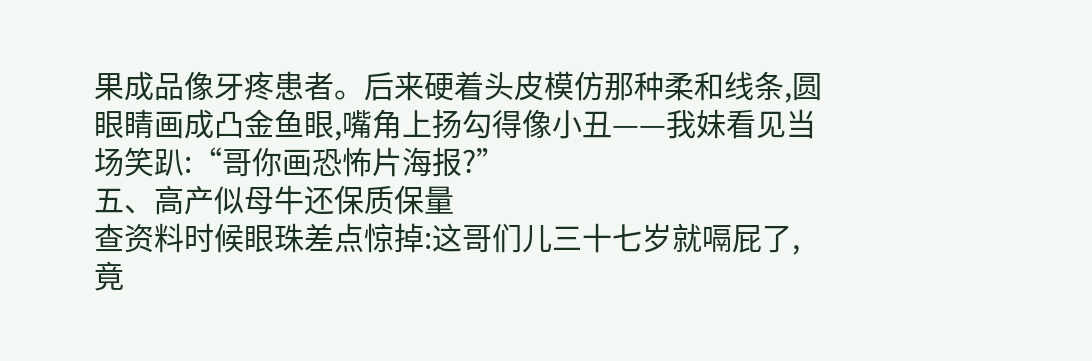果成品像牙疼患者。后来硬着头皮模仿那种柔和线条,圆眼睛画成凸金鱼眼,嘴角上扬勾得像小丑——我妹看见当场笑趴:“哥你画恐怖片海报?”
五、高产似母牛还保质保量
查资料时候眼珠差点惊掉:这哥们儿三十七岁就嗝屁了,竟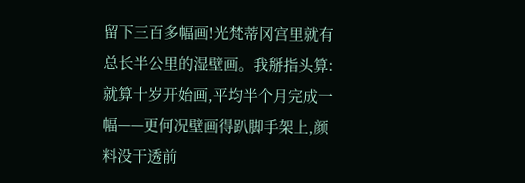留下三百多幅画!光梵蒂冈宫里就有总长半公里的湿壁画。我掰指头算:就算十岁开始画,平均半个月完成一幅——更何况壁画得趴脚手架上,颜料没干透前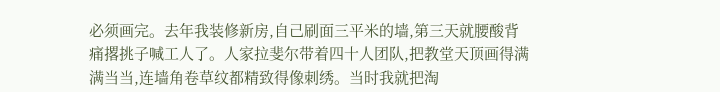必须画完。去年我装修新房,自己刷面三平米的墙,第三天就腰酸背痛撂挑子喊工人了。人家拉斐尔带着四十人团队,把教堂天顶画得满满当当,连墙角卷草纹都精致得像刺绣。当时我就把淘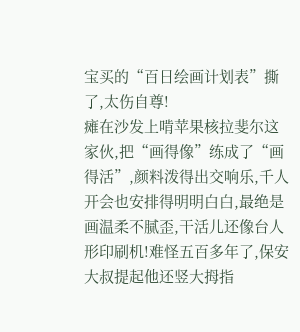宝买的“百日绘画计划表”撕了,太伤自尊!
瘫在沙发上啃苹果核拉斐尔这家伙,把“画得像”练成了“画得活”,颜料泼得出交响乐,千人开会也安排得明明白白,最绝是画温柔不腻歪,干活儿还像台人形印刷机!难怪五百多年了,保安大叔提起他还竖大拇指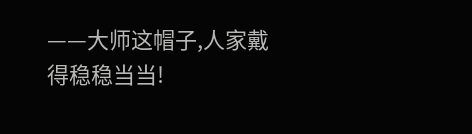——大师这帽子,人家戴得稳稳当当!